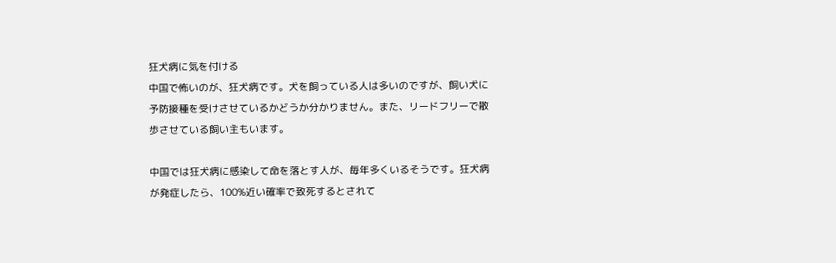狂犬病に気を付ける
中国で怖いのが、狂犬病です。犬を飼っている人は多いのですが、飼い犬に予防接種を受けさせているかどうか分かりません。また、リードフリーで散歩させている飼い主もいます。

中国では狂犬病に感染して命を落とす人が、毎年多くいるそうです。狂犬病が発症したら、100%近い確率で致死するとされて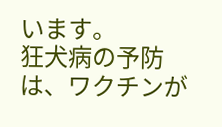います。
狂犬病の予防は、ワクチンが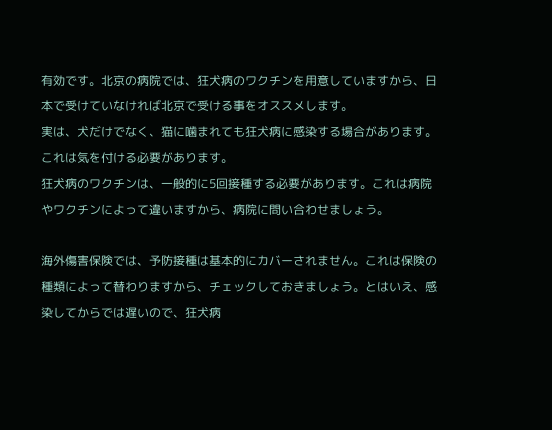有効です。北京の病院では、狂犬病のワクチンを用意していますから、日本で受けていなければ北京で受ける事をオススメします。
実は、犬だけでなく、猫に噛まれても狂犬病に感染する場合があります。これは気を付ける必要があります。
狂犬病のワクチンは、一般的に5回接種する必要があります。これは病院やワクチンによって違いますから、病院に問い合わせましょう。

海外傷害保険では、予防接種は基本的にカバーされません。これは保険の種類によって替わりますから、チェックしておきましょう。とはいえ、感染してからでは遅いので、狂犬病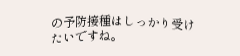の予防接種はしっかり受けたいですね。